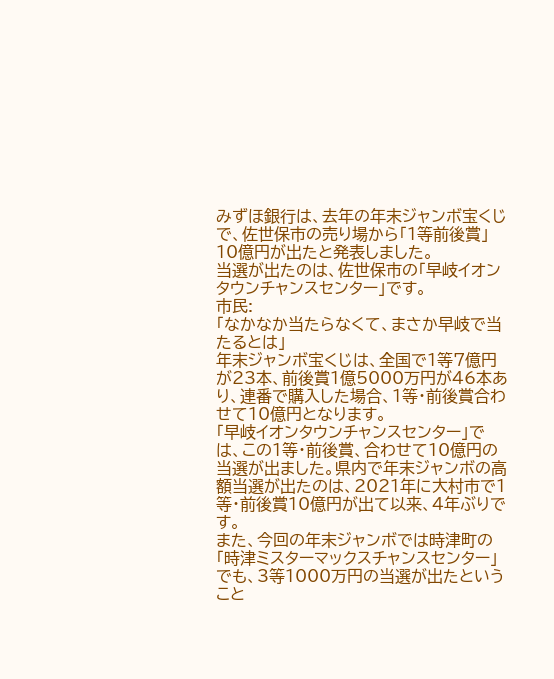みずほ銀行は、去年の年末ジャンボ宝くじで、佐世保市の売り場から「1等前後賞」10億円が出たと発表しました。
当選が出たのは、佐世保市の「早岐イオンタウンチャンスセンター」です。
市民:
「なかなか当たらなくて、まさか早岐で当たるとは」
年末ジャンボ宝くじは、全国で1等7億円が23本、前後賞1億5000万円が46本あり、連番で購入した場合、1等・前後賞合わせて10億円となります。
「早岐イオンタウンチャンスセンター」では、この1等・前後賞、合わせて10億円の当選が出ました。県内で年末ジャンボの高額当選が出たのは、2021年に大村市で1等・前後賞10億円が出て以来、4年ぶりです。
また、今回の年末ジャンボでは時津町の「時津ミスターマックスチャンスセンター」でも、3等1000万円の当選が出たということ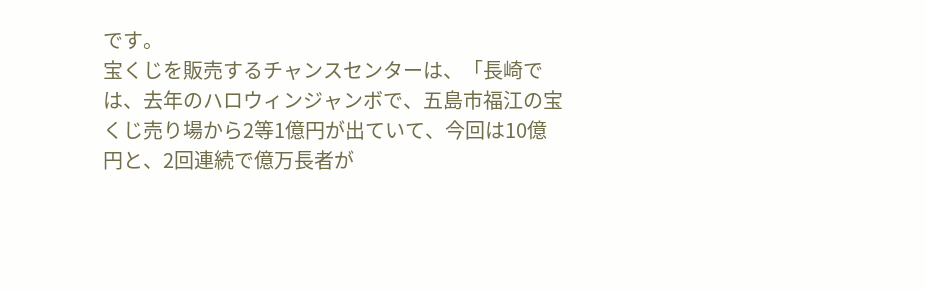です。
宝くじを販売するチャンスセンターは、「長崎では、去年のハロウィンジャンボで、五島市福江の宝くじ売り場から2等1億円が出ていて、今回は10億円と、2回連続で億万長者が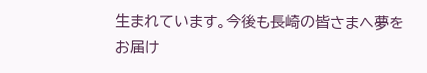生まれています。今後も長崎の皆さまへ夢をお届け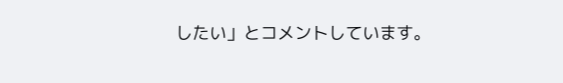したい」とコメントしています。